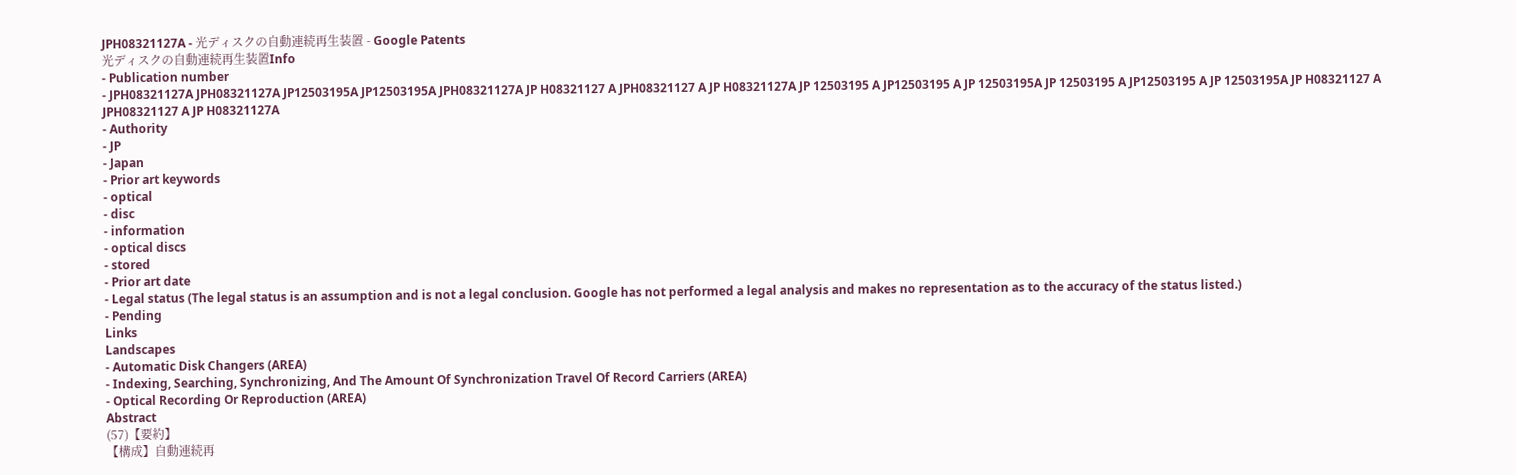JPH08321127A - 光ディスクの自動連続再生装置 - Google Patents
光ディスクの自動連続再生装置Info
- Publication number
- JPH08321127A JPH08321127A JP12503195A JP12503195A JPH08321127A JP H08321127 A JPH08321127 A JP H08321127A JP 12503195 A JP12503195 A JP 12503195A JP 12503195 A JP12503195 A JP 12503195A JP H08321127 A JPH08321127 A JP H08321127A
- Authority
- JP
- Japan
- Prior art keywords
- optical
- disc
- information
- optical discs
- stored
- Prior art date
- Legal status (The legal status is an assumption and is not a legal conclusion. Google has not performed a legal analysis and makes no representation as to the accuracy of the status listed.)
- Pending
Links
Landscapes
- Automatic Disk Changers (AREA)
- Indexing, Searching, Synchronizing, And The Amount Of Synchronization Travel Of Record Carriers (AREA)
- Optical Recording Or Reproduction (AREA)
Abstract
(57)【要約】
【構成】自動連続再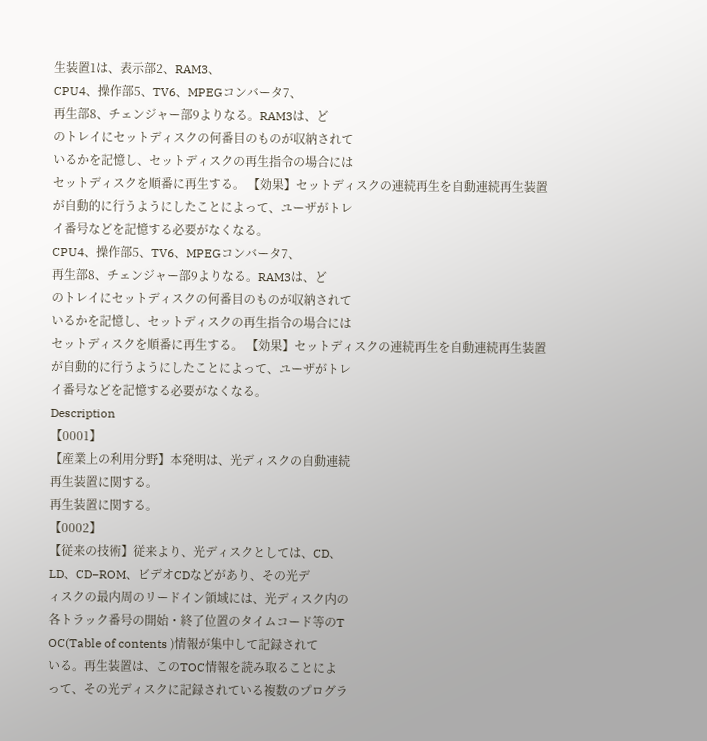生装置1は、表示部2、RAM3、
CPU4、操作部5、TV6、MPEGコンバータ7、
再生部8、チェンジャー部9よりなる。RAM3は、ど
のトレイにセットディスクの何番目のものが収納されて
いるかを記憶し、セットディスクの再生指令の場合には
セットディスクを順番に再生する。 【効果】セットディスクの連続再生を自動連続再生装置
が自動的に行うようにしたことによって、ユーザがトレ
イ番号などを記憶する必要がなくなる。
CPU4、操作部5、TV6、MPEGコンバータ7、
再生部8、チェンジャー部9よりなる。RAM3は、ど
のトレイにセットディスクの何番目のものが収納されて
いるかを記憶し、セットディスクの再生指令の場合には
セットディスクを順番に再生する。 【効果】セットディスクの連続再生を自動連続再生装置
が自動的に行うようにしたことによって、ユーザがトレ
イ番号などを記憶する必要がなくなる。
Description
【0001】
【産業上の利用分野】本発明は、光ディスクの自動連続
再生装置に関する。
再生装置に関する。
【0002】
【従来の技術】従来より、光ディスクとしては、CD、
LD、CD−ROM、ビデオCDなどがあり、その光デ
ィスクの最内周のリードイン領域には、光ディスク内の
各トラック番号の開始・終了位置のタイムコード等のT
OC(Table of contents )情報が集中して記録されて
いる。再生装置は、このTOC情報を読み取ることによ
って、その光ディスクに記録されている複数のプログラ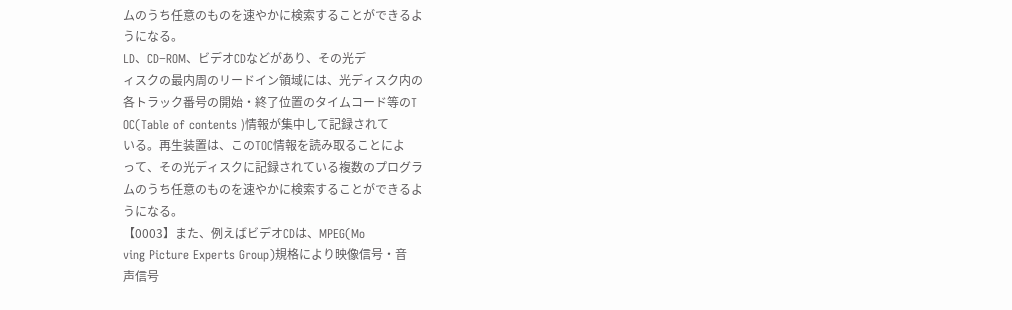ムのうち任意のものを速やかに検索することができるよ
うになる。
LD、CD−ROM、ビデオCDなどがあり、その光デ
ィスクの最内周のリードイン領域には、光ディスク内の
各トラック番号の開始・終了位置のタイムコード等のT
OC(Table of contents )情報が集中して記録されて
いる。再生装置は、このTOC情報を読み取ることによ
って、その光ディスクに記録されている複数のプログラ
ムのうち任意のものを速やかに検索することができるよ
うになる。
【0003】また、例えばビデオCDは、MPEG(Mo
ving Picture Experts Group)規格により映像信号・音
声信号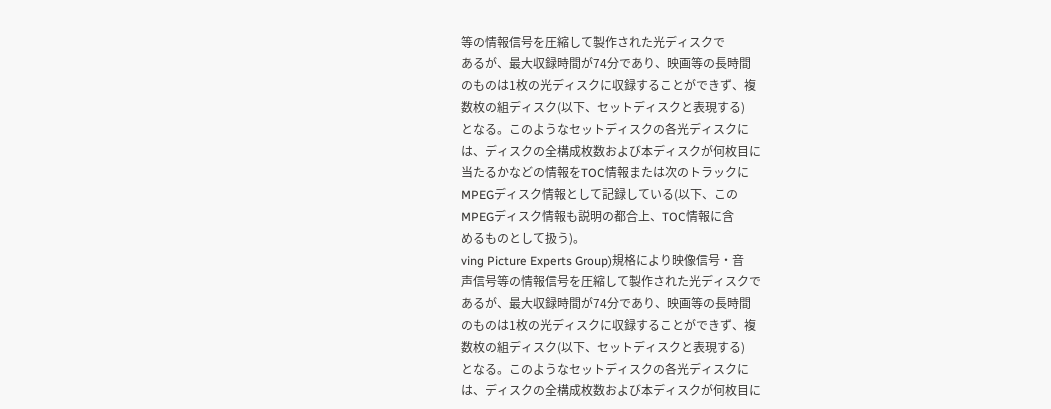等の情報信号を圧縮して製作された光ディスクで
あるが、最大収録時間が74分であり、映画等の長時間
のものは1枚の光ディスクに収録することができず、複
数枚の組ディスク(以下、セットディスクと表現する)
となる。このようなセットディスクの各光ディスクに
は、ディスクの全構成枚数および本ディスクが何枚目に
当たるかなどの情報をTOC情報または次のトラックに
MPEGディスク情報として記録している(以下、この
MPEGディスク情報も説明の都合上、TOC情報に含
めるものとして扱う)。
ving Picture Experts Group)規格により映像信号・音
声信号等の情報信号を圧縮して製作された光ディスクで
あるが、最大収録時間が74分であり、映画等の長時間
のものは1枚の光ディスクに収録することができず、複
数枚の組ディスク(以下、セットディスクと表現する)
となる。このようなセットディスクの各光ディスクに
は、ディスクの全構成枚数および本ディスクが何枚目に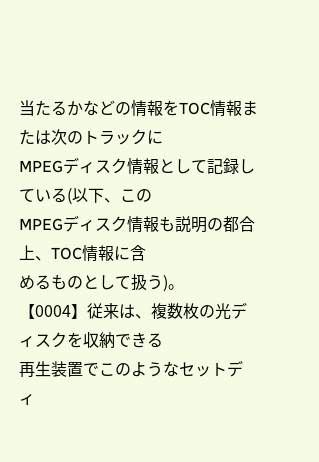当たるかなどの情報をTOC情報または次のトラックに
MPEGディスク情報として記録している(以下、この
MPEGディスク情報も説明の都合上、TOC情報に含
めるものとして扱う)。
【0004】従来は、複数枚の光ディスクを収納できる
再生装置でこのようなセットディ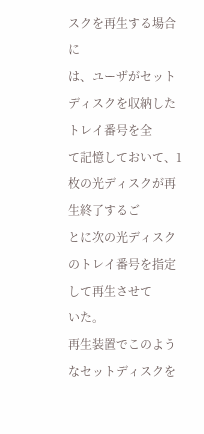スクを再生する場合に
は、ユーザがセットディスクを収納したトレイ番号を全
て記憶しておいて、1枚の光ディスクが再生終了するご
とに次の光ディスクのトレイ番号を指定して再生させて
いた。
再生装置でこのようなセットディスクを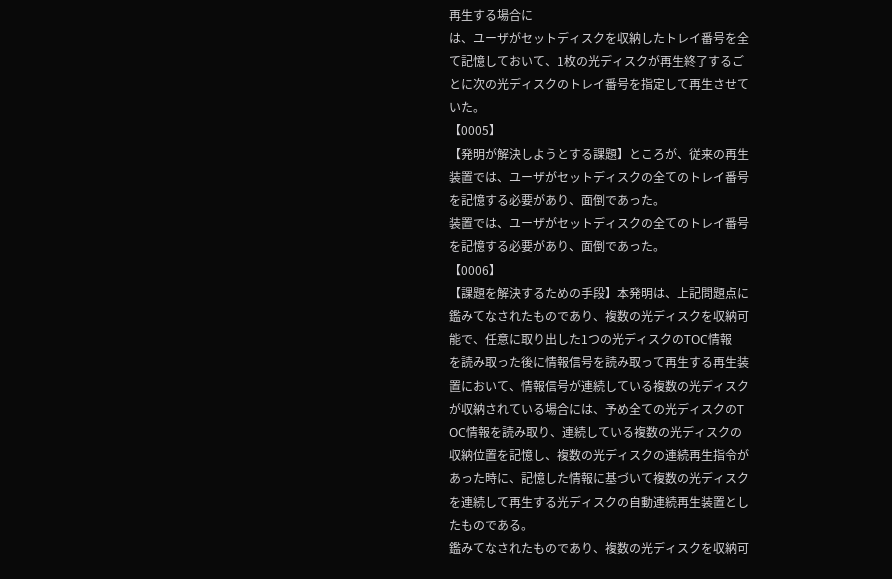再生する場合に
は、ユーザがセットディスクを収納したトレイ番号を全
て記憶しておいて、1枚の光ディスクが再生終了するご
とに次の光ディスクのトレイ番号を指定して再生させて
いた。
【0005】
【発明が解決しようとする課題】ところが、従来の再生
装置では、ユーザがセットディスクの全てのトレイ番号
を記憶する必要があり、面倒であった。
装置では、ユーザがセットディスクの全てのトレイ番号
を記憶する必要があり、面倒であった。
【0006】
【課題を解決するための手段】本発明は、上記問題点に
鑑みてなされたものであり、複数の光ディスクを収納可
能で、任意に取り出した1つの光ディスクのTOC情報
を読み取った後に情報信号を読み取って再生する再生装
置において、情報信号が連続している複数の光ディスク
が収納されている場合には、予め全ての光ディスクのT
OC情報を読み取り、連続している複数の光ディスクの
収納位置を記憶し、複数の光ディスクの連続再生指令が
あった時に、記憶した情報に基づいて複数の光ディスク
を連続して再生する光ディスクの自動連続再生装置とし
たものである。
鑑みてなされたものであり、複数の光ディスクを収納可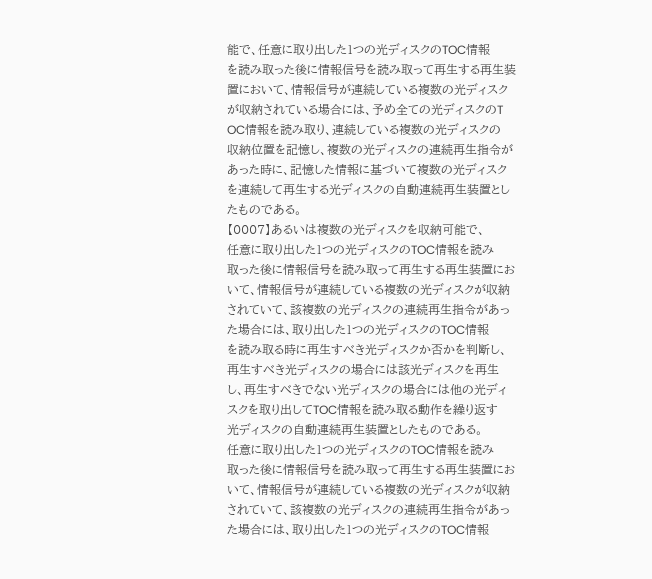能で、任意に取り出した1つの光ディスクのTOC情報
を読み取った後に情報信号を読み取って再生する再生装
置において、情報信号が連続している複数の光ディスク
が収納されている場合には、予め全ての光ディスクのT
OC情報を読み取り、連続している複数の光ディスクの
収納位置を記憶し、複数の光ディスクの連続再生指令が
あった時に、記憶した情報に基づいて複数の光ディスク
を連続して再生する光ディスクの自動連続再生装置とし
たものである。
【0007】あるいは複数の光ディスクを収納可能で、
任意に取り出した1つの光ディスクのTOC情報を読み
取った後に情報信号を読み取って再生する再生装置にお
いて、情報信号が連続している複数の光ディスクが収納
されていて、該複数の光ディスクの連続再生指令があっ
た場合には、取り出した1つの光ディスクのTOC情報
を読み取る時に再生すべき光ディスクか否かを判断し、
再生すべき光ディスクの場合には該光ディスクを再生
し、再生すべきでない光ディスクの場合には他の光ディ
スクを取り出してTOC情報を読み取る動作を繰り返す
光ディスクの自動連続再生装置としたものである。
任意に取り出した1つの光ディスクのTOC情報を読み
取った後に情報信号を読み取って再生する再生装置にお
いて、情報信号が連続している複数の光ディスクが収納
されていて、該複数の光ディスクの連続再生指令があっ
た場合には、取り出した1つの光ディスクのTOC情報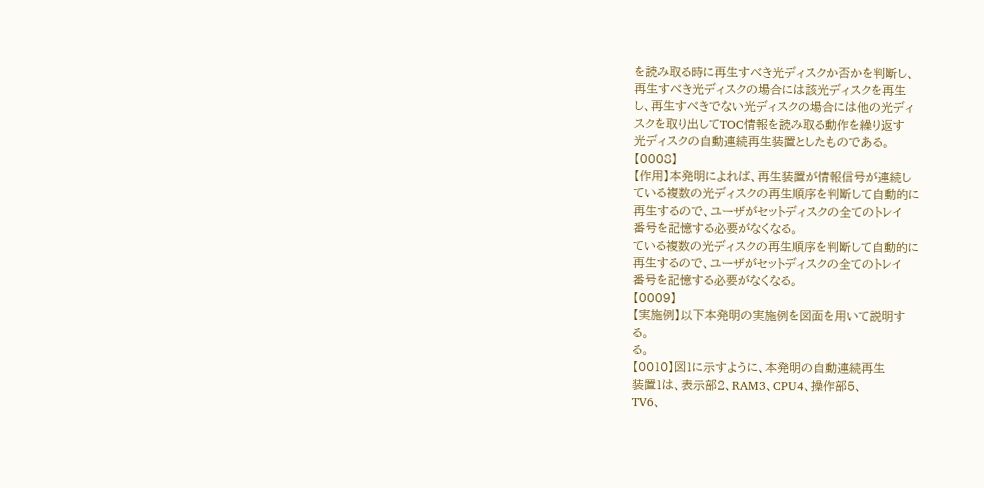を読み取る時に再生すべき光ディスクか否かを判断し、
再生すべき光ディスクの場合には該光ディスクを再生
し、再生すべきでない光ディスクの場合には他の光ディ
スクを取り出してTOC情報を読み取る動作を繰り返す
光ディスクの自動連続再生装置としたものである。
【0008】
【作用】本発明によれば、再生装置が情報信号が連続し
ている複数の光ディスクの再生順序を判断して自動的に
再生するので、ユーザがセットディスクの全てのトレイ
番号を記憶する必要がなくなる。
ている複数の光ディスクの再生順序を判断して自動的に
再生するので、ユーザがセットディスクの全てのトレイ
番号を記憶する必要がなくなる。
【0009】
【実施例】以下本発明の実施例を図面を用いて説明す
る。
る。
【0010】図1に示すように、本発明の自動連続再生
装置1は、表示部2、RAM3、CPU4、操作部5、
TV6、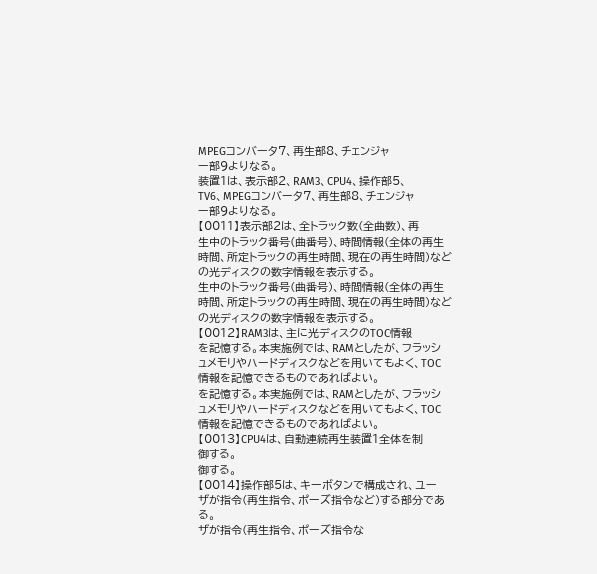MPEGコンバータ7、再生部8、チェンジャ
ー部9よりなる。
装置1は、表示部2、RAM3、CPU4、操作部5、
TV6、MPEGコンバータ7、再生部8、チェンジャ
ー部9よりなる。
【0011】表示部2は、全トラック数(全曲数)、再
生中のトラック番号(曲番号)、時間情報(全体の再生
時間、所定トラックの再生時間、現在の再生時間)など
の光ディスクの数字情報を表示する。
生中のトラック番号(曲番号)、時間情報(全体の再生
時間、所定トラックの再生時間、現在の再生時間)など
の光ディスクの数字情報を表示する。
【0012】RAM3は、主に光ディスクのTOC情報
を記憶する。本実施例では、RAMとしたが、フラッシ
ュメモリやハードディスクなどを用いてもよく、TOC
情報を記憶できるものであればよい。
を記憶する。本実施例では、RAMとしたが、フラッシ
ュメモリやハードディスクなどを用いてもよく、TOC
情報を記憶できるものであればよい。
【0013】CPU4は、自動連続再生装置1全体を制
御する。
御する。
【0014】操作部5は、キーボタンで構成され、ユー
ザが指令(再生指令、ポーズ指令など)する部分であ
る。
ザが指令(再生指令、ポーズ指令な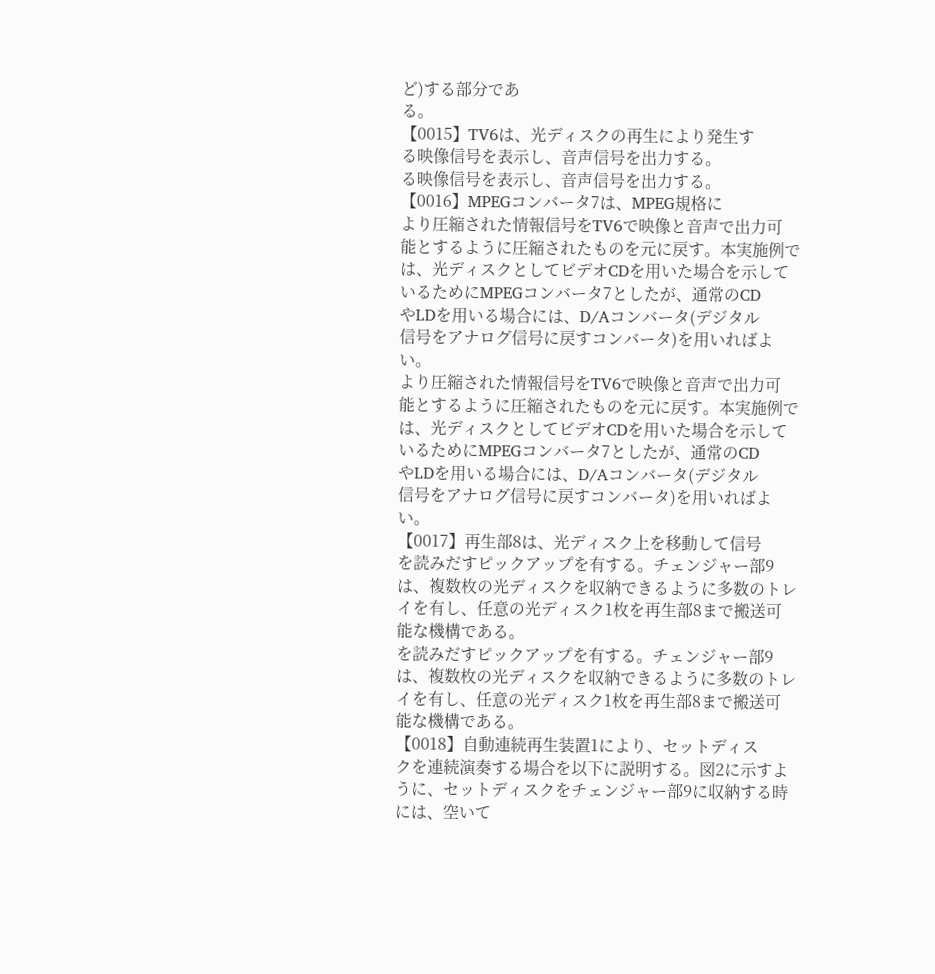ど)する部分であ
る。
【0015】TV6は、光ディスクの再生により発生す
る映像信号を表示し、音声信号を出力する。
る映像信号を表示し、音声信号を出力する。
【0016】MPEGコンバータ7は、MPEG規格に
より圧縮された情報信号をTV6で映像と音声で出力可
能とするように圧縮されたものを元に戻す。本実施例で
は、光ディスクとしてビデオCDを用いた場合を示して
いるためにMPEGコンバータ7としたが、通常のCD
やLDを用いる場合には、D/Aコンバータ(デジタル
信号をアナログ信号に戻すコンバータ)を用いればよ
い。
より圧縮された情報信号をTV6で映像と音声で出力可
能とするように圧縮されたものを元に戻す。本実施例で
は、光ディスクとしてビデオCDを用いた場合を示して
いるためにMPEGコンバータ7としたが、通常のCD
やLDを用いる場合には、D/Aコンバータ(デジタル
信号をアナログ信号に戻すコンバータ)を用いればよ
い。
【0017】再生部8は、光ディスク上を移動して信号
を読みだすピックアップを有する。チェンジャー部9
は、複数枚の光ディスクを収納できるように多数のトレ
イを有し、任意の光ディスク1枚を再生部8まで搬送可
能な機構である。
を読みだすピックアップを有する。チェンジャー部9
は、複数枚の光ディスクを収納できるように多数のトレ
イを有し、任意の光ディスク1枚を再生部8まで搬送可
能な機構である。
【0018】自動連続再生装置1により、セットディス
クを連続演奏する場合を以下に説明する。図2に示すよ
うに、セットディスクをチェンジャー部9に収納する時
には、空いて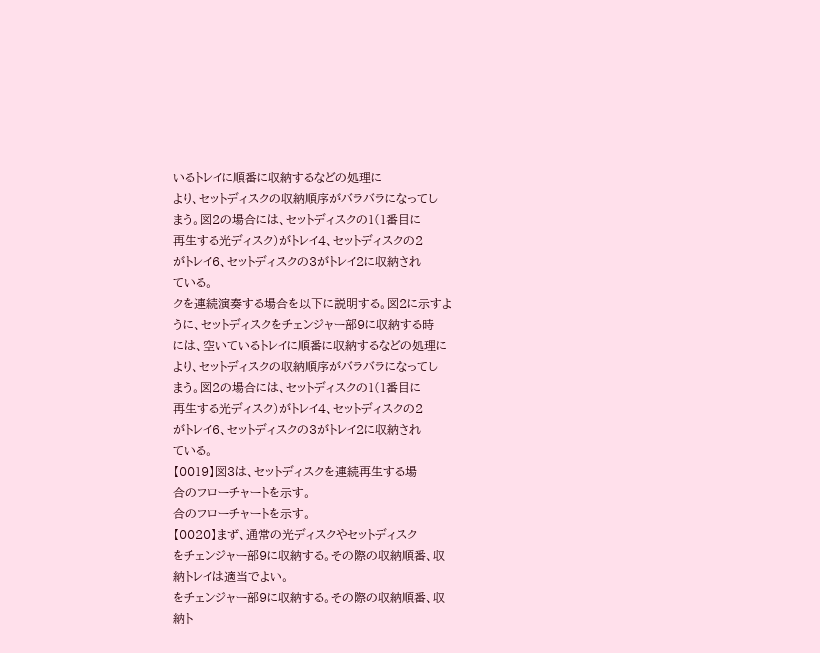いるトレイに順番に収納するなどの処理に
より、セットディスクの収納順序がバラバラになってし
まう。図2の場合には、セットディスクの1(1番目に
再生する光ディスク)がトレイ4、セットディスクの2
がトレイ6、セットディスクの3がトレイ2に収納され
ている。
クを連続演奏する場合を以下に説明する。図2に示すよ
うに、セットディスクをチェンジャー部9に収納する時
には、空いているトレイに順番に収納するなどの処理に
より、セットディスクの収納順序がバラバラになってし
まう。図2の場合には、セットディスクの1(1番目に
再生する光ディスク)がトレイ4、セットディスクの2
がトレイ6、セットディスクの3がトレイ2に収納され
ている。
【0019】図3は、セットディスクを連続再生する場
合のフローチャートを示す。
合のフローチャートを示す。
【0020】まず、通常の光ディスクやセットディスク
をチェンジャー部9に収納する。その際の収納順番、収
納トレイは適当でよい。
をチェンジャー部9に収納する。その際の収納順番、収
納ト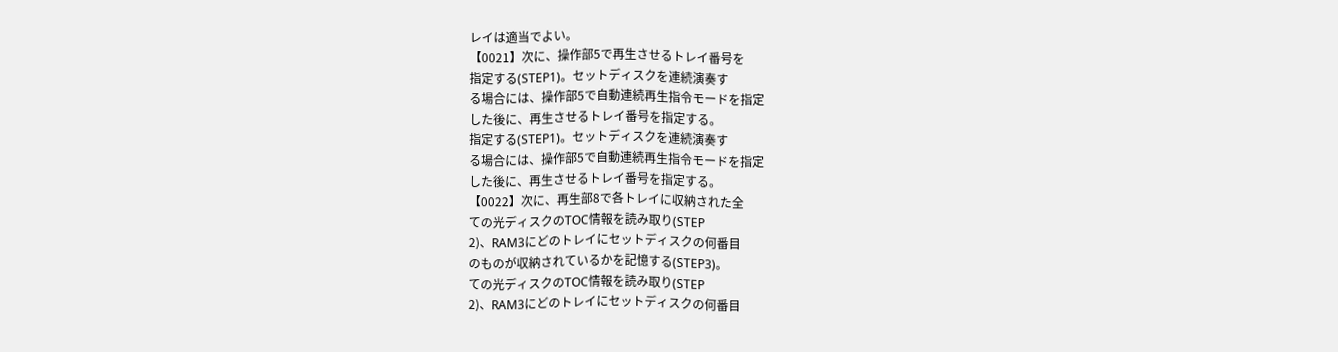レイは適当でよい。
【0021】次に、操作部5で再生させるトレイ番号を
指定する(STEP1)。セットディスクを連続演奏す
る場合には、操作部5で自動連続再生指令モードを指定
した後に、再生させるトレイ番号を指定する。
指定する(STEP1)。セットディスクを連続演奏す
る場合には、操作部5で自動連続再生指令モードを指定
した後に、再生させるトレイ番号を指定する。
【0022】次に、再生部8で各トレイに収納された全
ての光ディスクのTOC情報を読み取り(STEP
2)、RAM3にどのトレイにセットディスクの何番目
のものが収納されているかを記憶する(STEP3)。
ての光ディスクのTOC情報を読み取り(STEP
2)、RAM3にどのトレイにセットディスクの何番目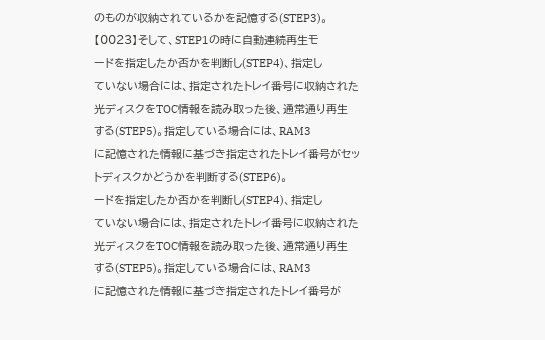のものが収納されているかを記憶する(STEP3)。
【0023】そして、STEP1の時に自動連続再生モ
ードを指定したか否かを判断し(STEP4)、指定し
ていない場合には、指定されたトレイ番号に収納された
光ディスクをTOC情報を読み取った後、通常通り再生
する(STEP5)。指定している場合には、RAM3
に記憶された情報に基づき指定されたトレイ番号がセッ
トディスクかどうかを判断する(STEP6)。
ードを指定したか否かを判断し(STEP4)、指定し
ていない場合には、指定されたトレイ番号に収納された
光ディスクをTOC情報を読み取った後、通常通り再生
する(STEP5)。指定している場合には、RAM3
に記憶された情報に基づき指定されたトレイ番号が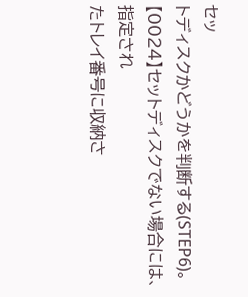セッ
トディスクかどうかを判断する(STEP6)。
【0024】セットディスクでない場合には、指定され
たトレイ番号に収納さ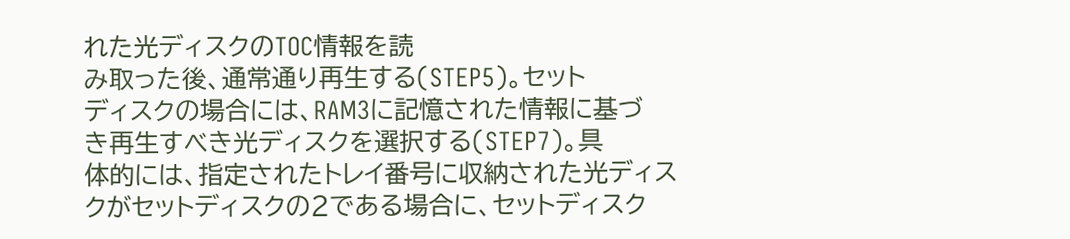れた光ディスクのTOC情報を読
み取った後、通常通り再生する(STEP5)。セット
ディスクの場合には、RAM3に記憶された情報に基づ
き再生すべき光ディスクを選択する(STEP7)。具
体的には、指定されたトレイ番号に収納された光ディス
クがセットディスクの2である場合に、セットディスク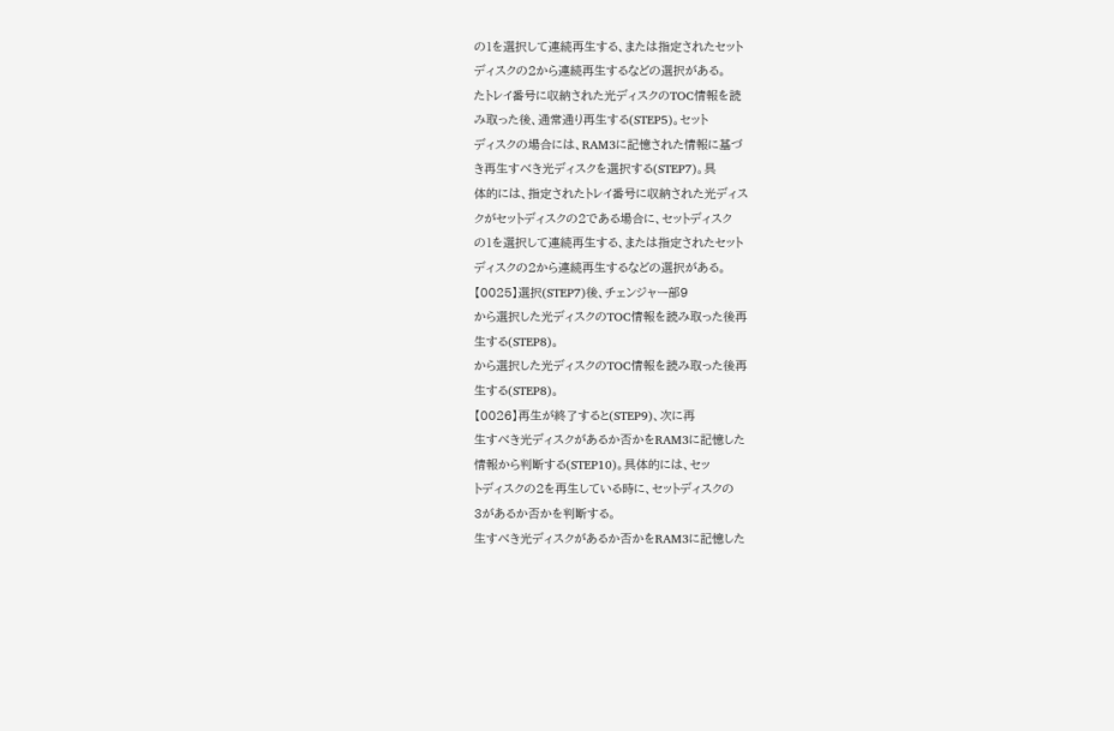の1を選択して連続再生する、または指定されたセット
ディスクの2から連続再生するなどの選択がある。
たトレイ番号に収納された光ディスクのTOC情報を読
み取った後、通常通り再生する(STEP5)。セット
ディスクの場合には、RAM3に記憶された情報に基づ
き再生すべき光ディスクを選択する(STEP7)。具
体的には、指定されたトレイ番号に収納された光ディス
クがセットディスクの2である場合に、セットディスク
の1を選択して連続再生する、または指定されたセット
ディスクの2から連続再生するなどの選択がある。
【0025】選択(STEP7)後、チェンジャー部9
から選択した光ディスクのTOC情報を読み取った後再
生する(STEP8)。
から選択した光ディスクのTOC情報を読み取った後再
生する(STEP8)。
【0026】再生が終了すると(STEP9)、次に再
生すべき光ディスクがあるか否かをRAM3に記憶した
情報から判断する(STEP10)。具体的には、セッ
トディスクの2を再生している時に、セットディスクの
3があるか否かを判断する。
生すべき光ディスクがあるか否かをRAM3に記憶した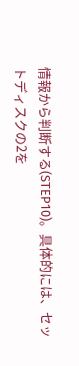情報から判断する(STEP10)。具体的には、セッ
トディスクの2を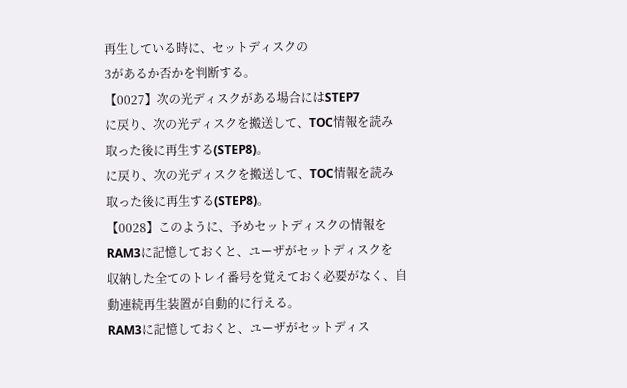再生している時に、セットディスクの
3があるか否かを判断する。
【0027】次の光ディスクがある場合にはSTEP7
に戻り、次の光ディスクを搬送して、TOC情報を読み
取った後に再生する(STEP8)。
に戻り、次の光ディスクを搬送して、TOC情報を読み
取った後に再生する(STEP8)。
【0028】このように、予めセットディスクの情報を
RAM3に記憶しておくと、ユーザがセットディスクを
収納した全てのトレイ番号を覚えておく必要がなく、自
動連続再生装置が自動的に行える。
RAM3に記憶しておくと、ユーザがセットディス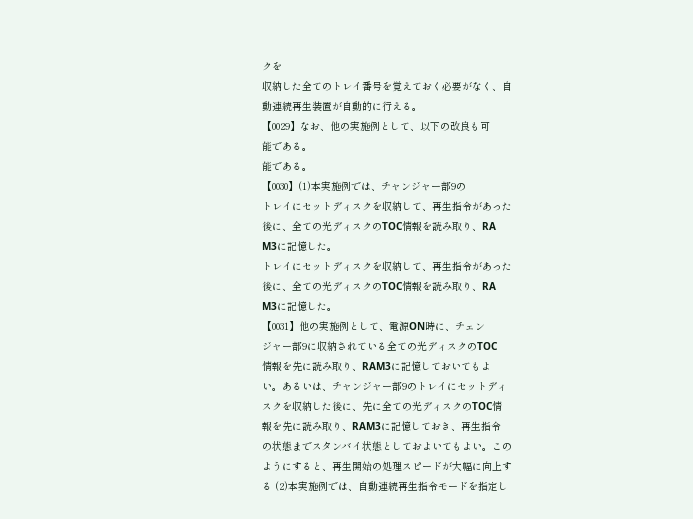クを
収納した全てのトレイ番号を覚えておく必要がなく、自
動連続再生装置が自動的に行える。
【0029】なお、他の実施例として、以下の改良も可
能である。
能である。
【0030】(1)本実施例では、チャンジャー部9の
トレイにセットディスクを収納して、再生指令があった
後に、全ての光ディスクのTOC情報を読み取り、RA
M3に記憶した。
トレイにセットディスクを収納して、再生指令があった
後に、全ての光ディスクのTOC情報を読み取り、RA
M3に記憶した。
【0031】他の実施例として、電源ON時に、チェン
ジャー部9に収納されている全ての光ディスクのTOC
情報を先に読み取り、RAM3に記憶しておいてもよ
い。あるいは、チャンジャー部9のトレイにセットディ
スクを収納した後に、先に全ての光ディスクのTOC情
報を先に読み取り、RAM3に記憶しておき、再生指令
の状態までスタンバイ状態としておよいてもよい。この
ようにすると、再生開始の処理スピードが大幅に向上す
る (2)本実施例では、自動連続再生指令モードを指定し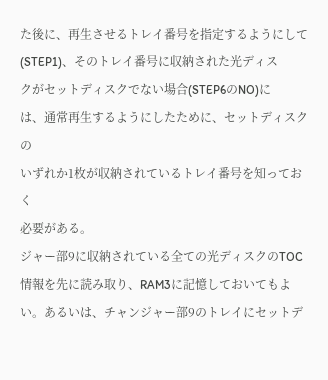た後に、再生させるトレイ番号を指定するようにして
(STEP1)、そのトレイ番号に収納された光ディス
クがセットディスクでない場合(STEP6のNO)に
は、通常再生するようにしたために、セットディスクの
いずれか1枚が収納されているトレイ番号を知っておく
必要がある。
ジャー部9に収納されている全ての光ディスクのTOC
情報を先に読み取り、RAM3に記憶しておいてもよ
い。あるいは、チャンジャー部9のトレイにセットデ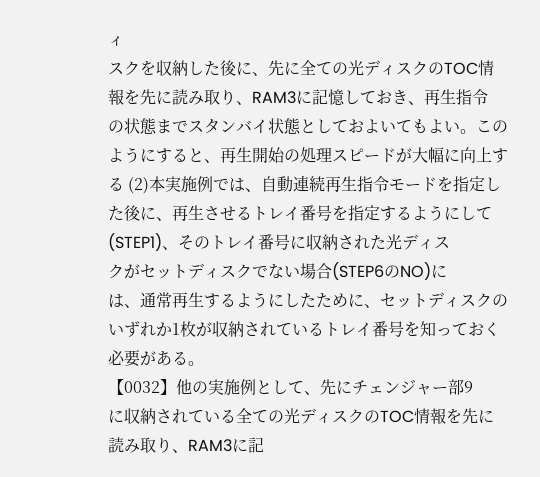ィ
スクを収納した後に、先に全ての光ディスクのTOC情
報を先に読み取り、RAM3に記憶しておき、再生指令
の状態までスタンバイ状態としておよいてもよい。この
ようにすると、再生開始の処理スピードが大幅に向上す
る (2)本実施例では、自動連続再生指令モードを指定し
た後に、再生させるトレイ番号を指定するようにして
(STEP1)、そのトレイ番号に収納された光ディス
クがセットディスクでない場合(STEP6のNO)に
は、通常再生するようにしたために、セットディスクの
いずれか1枚が収納されているトレイ番号を知っておく
必要がある。
【0032】他の実施例として、先にチェンジャー部9
に収納されている全ての光ディスクのTOC情報を先に
読み取り、RAM3に記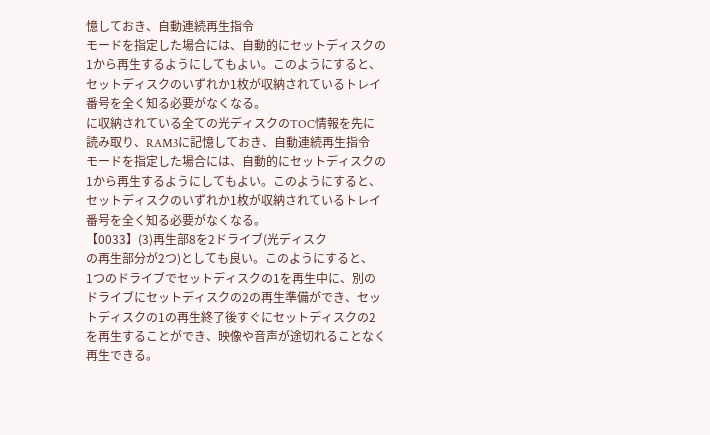憶しておき、自動連続再生指令
モードを指定した場合には、自動的にセットディスクの
1から再生するようにしてもよい。このようにすると、
セットディスクのいずれか1枚が収納されているトレイ
番号を全く知る必要がなくなる。
に収納されている全ての光ディスクのTOC情報を先に
読み取り、RAM3に記憶しておき、自動連続再生指令
モードを指定した場合には、自動的にセットディスクの
1から再生するようにしてもよい。このようにすると、
セットディスクのいずれか1枚が収納されているトレイ
番号を全く知る必要がなくなる。
【0033】(3)再生部8を2ドライブ(光ディスク
の再生部分が2つ)としても良い。このようにすると、
1つのドライブでセットディスクの1を再生中に、別の
ドライブにセットディスクの2の再生準備ができ、セッ
トディスクの1の再生終了後すぐにセットディスクの2
を再生することができ、映像や音声が途切れることなく
再生できる。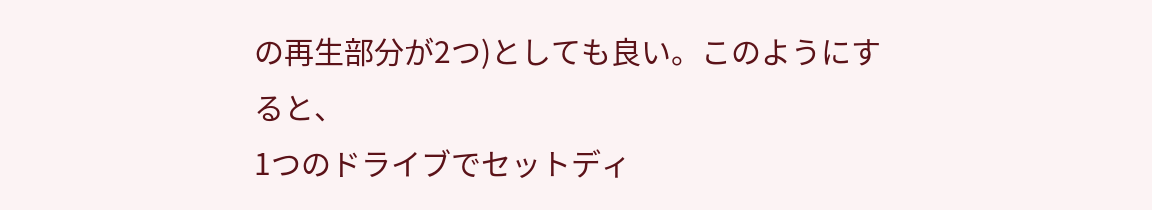の再生部分が2つ)としても良い。このようにすると、
1つのドライブでセットディ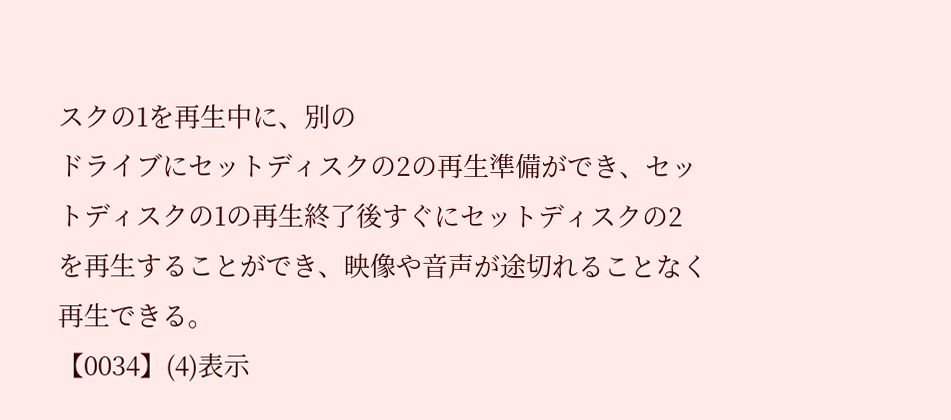スクの1を再生中に、別の
ドライブにセットディスクの2の再生準備ができ、セッ
トディスクの1の再生終了後すぐにセットディスクの2
を再生することができ、映像や音声が途切れることなく
再生できる。
【0034】(4)表示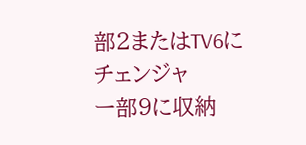部2またはTV6にチェンジャ
ー部9に収納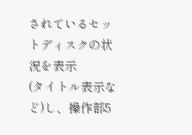されているセットディスクの状況を表示
(タイトル表示など)し、操作部5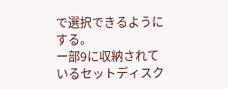で選択できるように
する。
ー部9に収納されているセットディスク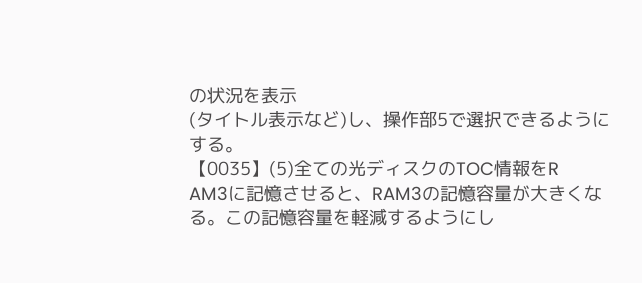の状況を表示
(タイトル表示など)し、操作部5で選択できるように
する。
【0035】(5)全ての光ディスクのTOC情報をR
AM3に記憶させると、RAM3の記憶容量が大きくな
る。この記憶容量を軽減するようにし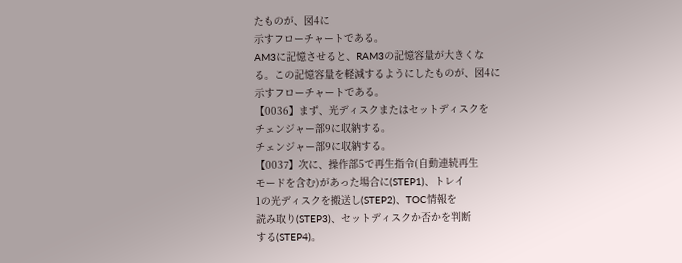たものが、図4に
示すフローチャートである。
AM3に記憶させると、RAM3の記憶容量が大きくな
る。この記憶容量を軽減するようにしたものが、図4に
示すフローチャートである。
【0036】まず、光ディスクまたはセットディスクを
チェンジャー部9に収納する。
チェンジャー部9に収納する。
【0037】次に、操作部5で再生指令(自動連続再生
モードを含む)があった場合に(STEP1)、トレイ
1の光ディスクを搬送し(STEP2)、TOC情報を
読み取り(STEP3)、セットディスクか否かを判断
する(STEP4)。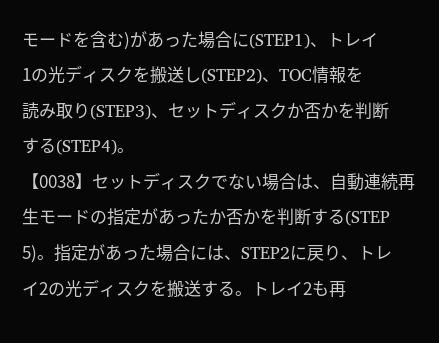モードを含む)があった場合に(STEP1)、トレイ
1の光ディスクを搬送し(STEP2)、TOC情報を
読み取り(STEP3)、セットディスクか否かを判断
する(STEP4)。
【0038】セットディスクでない場合は、自動連続再
生モードの指定があったか否かを判断する(STEP
5)。指定があった場合には、STEP2に戻り、トレ
イ2の光ディスクを搬送する。トレイ2も再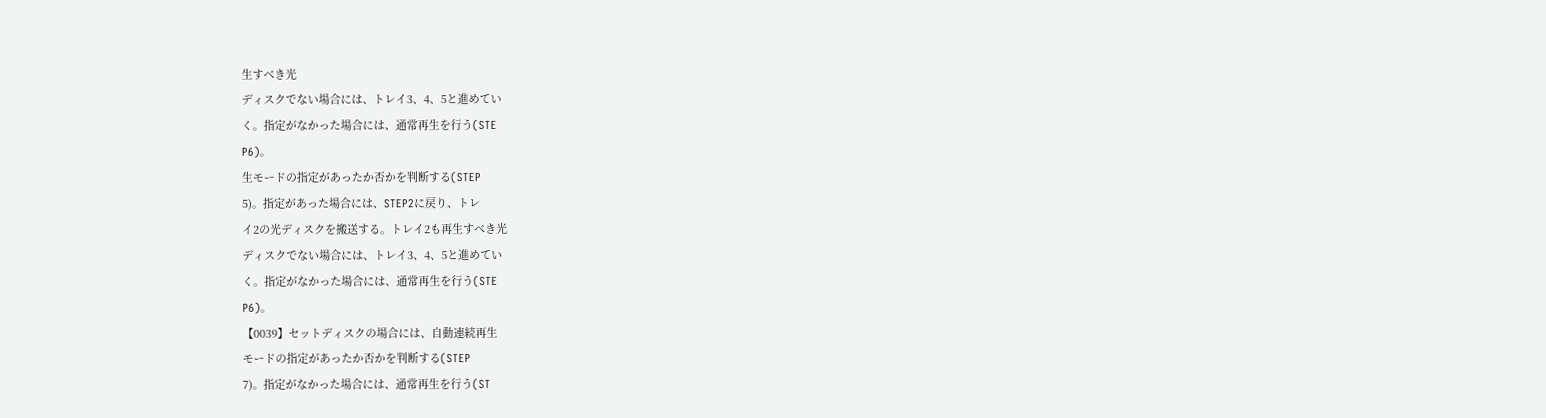生すべき光
ディスクでない場合には、トレイ3、4、5と進めてい
く。指定がなかった場合には、通常再生を行う(STE
P6)。
生モードの指定があったか否かを判断する(STEP
5)。指定があった場合には、STEP2に戻り、トレ
イ2の光ディスクを搬送する。トレイ2も再生すべき光
ディスクでない場合には、トレイ3、4、5と進めてい
く。指定がなかった場合には、通常再生を行う(STE
P6)。
【0039】セットディスクの場合には、自動連続再生
モードの指定があったか否かを判断する(STEP
7)。指定がなかった場合には、通常再生を行う(ST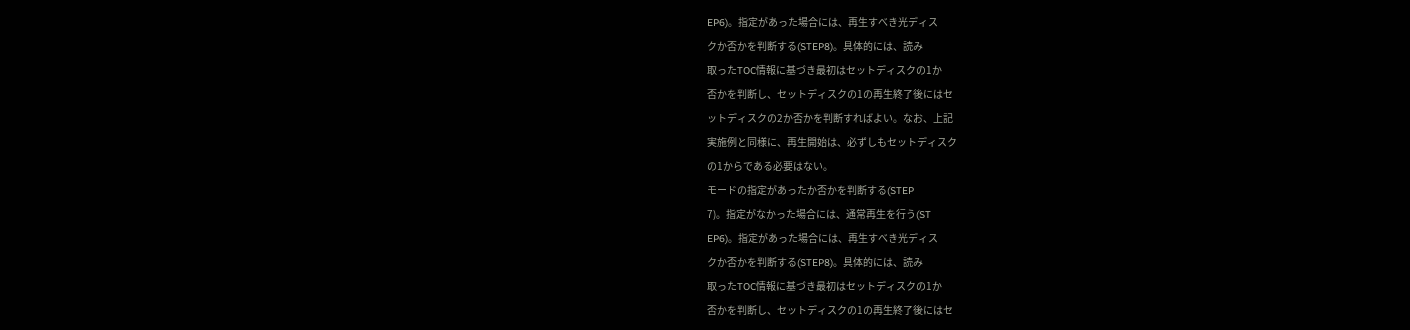EP6)。指定があった場合には、再生すべき光ディス
クか否かを判断する(STEP8)。具体的には、読み
取ったTOC情報に基づき最初はセットディスクの1か
否かを判断し、セットディスクの1の再生終了後にはセ
ットディスクの2か否かを判断すればよい。なお、上記
実施例と同様に、再生開始は、必ずしもセットディスク
の1からである必要はない。
モードの指定があったか否かを判断する(STEP
7)。指定がなかった場合には、通常再生を行う(ST
EP6)。指定があった場合には、再生すべき光ディス
クか否かを判断する(STEP8)。具体的には、読み
取ったTOC情報に基づき最初はセットディスクの1か
否かを判断し、セットディスクの1の再生終了後にはセ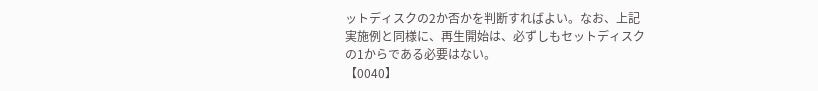ットディスクの2か否かを判断すればよい。なお、上記
実施例と同様に、再生開始は、必ずしもセットディスク
の1からである必要はない。
【0040】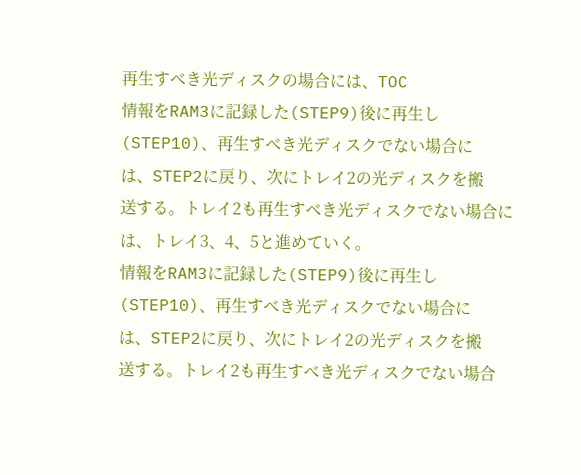再生すべき光ディスクの場合には、TOC
情報をRAM3に記録した(STEP9)後に再生し
(STEP10)、再生すべき光ディスクでない場合に
は、STEP2に戻り、次にトレイ2の光ディスクを搬
送する。トレイ2も再生すべき光ディスクでない場合に
は、トレイ3、4、5と進めていく。
情報をRAM3に記録した(STEP9)後に再生し
(STEP10)、再生すべき光ディスクでない場合に
は、STEP2に戻り、次にトレイ2の光ディスクを搬
送する。トレイ2も再生すべき光ディスクでない場合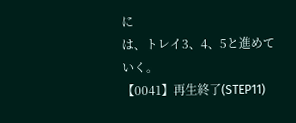に
は、トレイ3、4、5と進めていく。
【0041】再生終了(STEP11)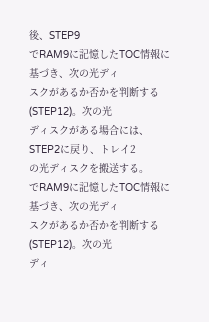後、STEP9
でRAM9に記憶したTOC情報に基づき、次の光ディ
スクがあるか否かを判断する(STEP12)。次の光
ディスクがある場合には、STEP2に戻り、トレイ2
の光ディスクを搬送する。
でRAM9に記憶したTOC情報に基づき、次の光ディ
スクがあるか否かを判断する(STEP12)。次の光
ディ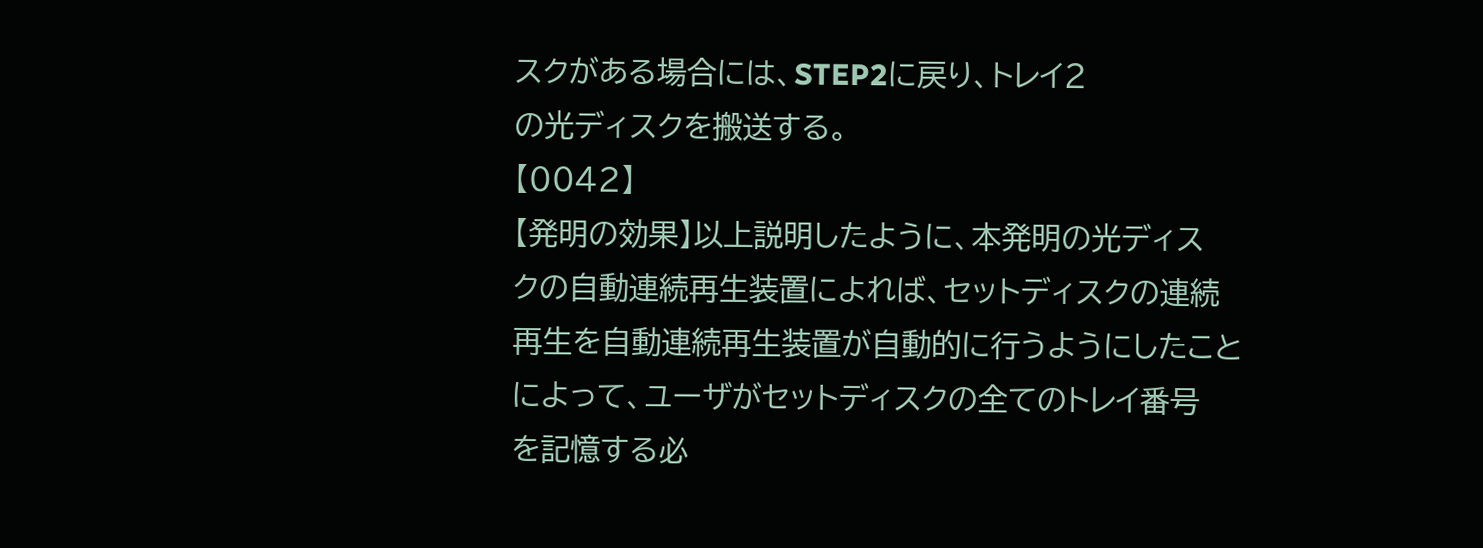スクがある場合には、STEP2に戻り、トレイ2
の光ディスクを搬送する。
【0042】
【発明の効果】以上説明したように、本発明の光ディス
クの自動連続再生装置によれば、セットディスクの連続
再生を自動連続再生装置が自動的に行うようにしたこと
によって、ユーザがセットディスクの全てのトレイ番号
を記憶する必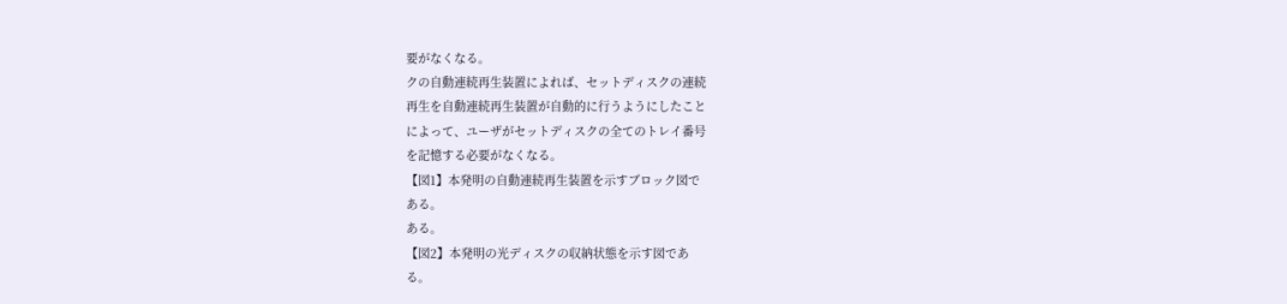要がなくなる。
クの自動連続再生装置によれば、セットディスクの連続
再生を自動連続再生装置が自動的に行うようにしたこと
によって、ユーザがセットディスクの全てのトレイ番号
を記憶する必要がなくなる。
【図1】本発明の自動連続再生装置を示すブロック図で
ある。
ある。
【図2】本発明の光ディスクの収納状態を示す図であ
る。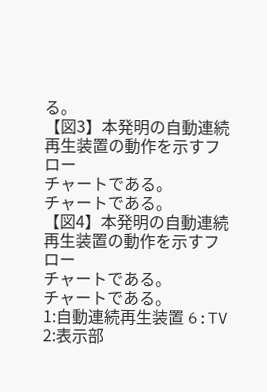る。
【図3】本発明の自動連続再生装置の動作を示すフロー
チャートである。
チャートである。
【図4】本発明の自動連続再生装置の動作を示すフロー
チャートである。
チャートである。
1:自動連続再生装置 6:TV 2:表示部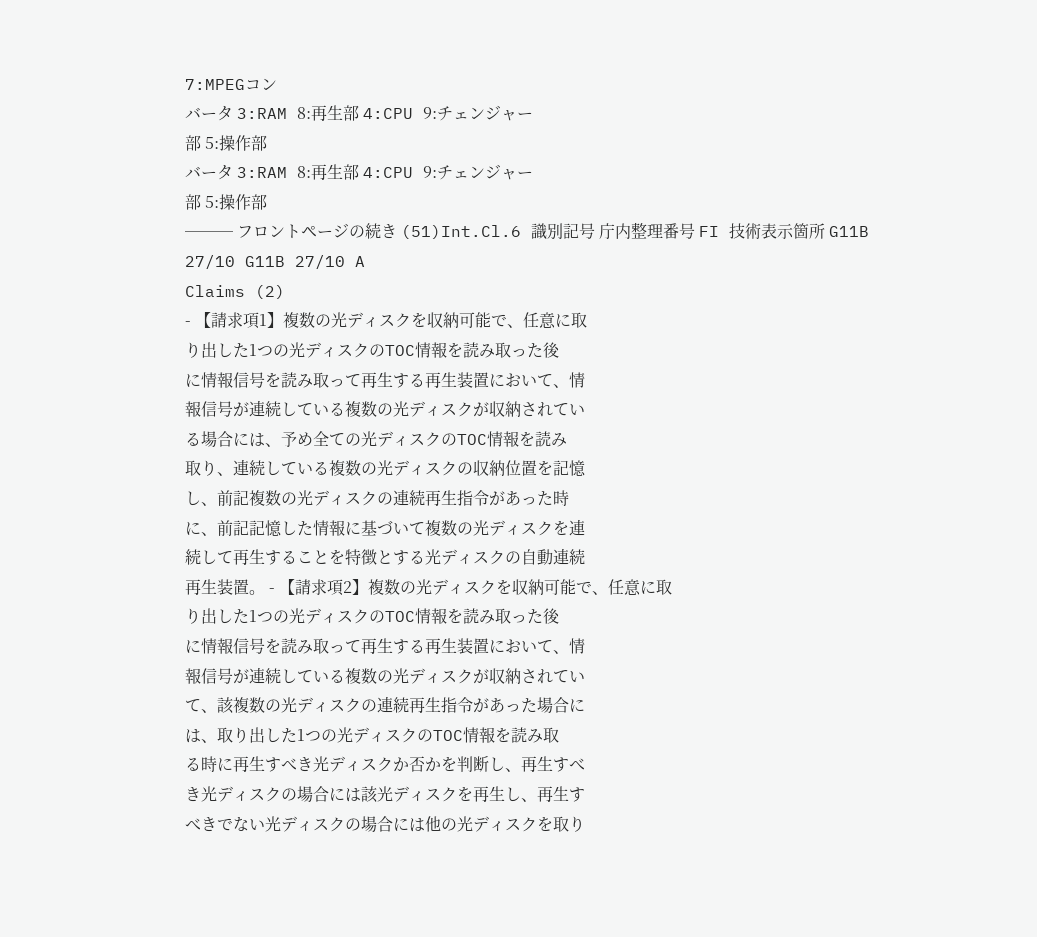7:MPEGコン
バータ 3:RAM 8:再生部 4:CPU 9:チェンジャー
部 5:操作部
バータ 3:RAM 8:再生部 4:CPU 9:チェンジャー
部 5:操作部
─── フロントページの続き (51)Int.Cl.6 識別記号 庁内整理番号 FI 技術表示箇所 G11B 27/10 G11B 27/10 A
Claims (2)
- 【請求項1】複数の光ディスクを収納可能で、任意に取
り出した1つの光ディスクのTOC情報を読み取った後
に情報信号を読み取って再生する再生装置において、情
報信号が連続している複数の光ディスクが収納されてい
る場合には、予め全ての光ディスクのTOC情報を読み
取り、連続している複数の光ディスクの収納位置を記憶
し、前記複数の光ディスクの連続再生指令があった時
に、前記記憶した情報に基づいて複数の光ディスクを連
続して再生することを特徴とする光ディスクの自動連続
再生装置。 - 【請求項2】複数の光ディスクを収納可能で、任意に取
り出した1つの光ディスクのTOC情報を読み取った後
に情報信号を読み取って再生する再生装置において、情
報信号が連続している複数の光ディスクが収納されてい
て、該複数の光ディスクの連続再生指令があった場合に
は、取り出した1つの光ディスクのTOC情報を読み取
る時に再生すべき光ディスクか否かを判断し、再生すべ
き光ディスクの場合には該光ディスクを再生し、再生す
べきでない光ディスクの場合には他の光ディスクを取り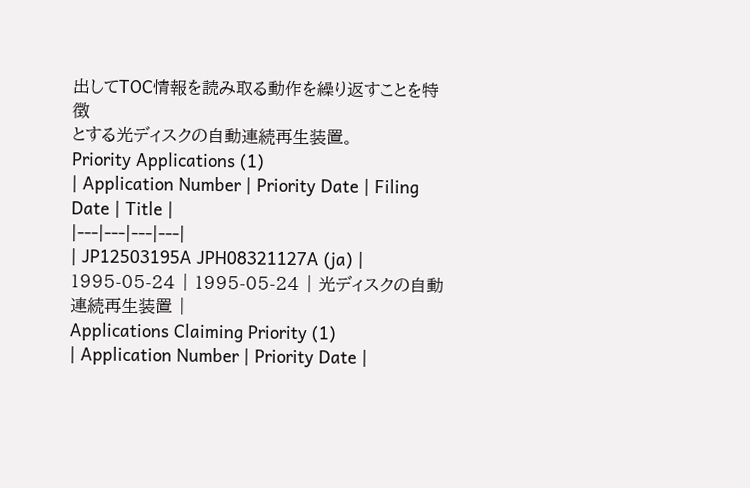出してTOC情報を読み取る動作を繰り返すことを特徴
とする光ディスクの自動連続再生装置。
Priority Applications (1)
| Application Number | Priority Date | Filing Date | Title |
|---|---|---|---|
| JP12503195A JPH08321127A (ja) | 1995-05-24 | 1995-05-24 | 光ディスクの自動連続再生装置 |
Applications Claiming Priority (1)
| Application Number | Priority Date |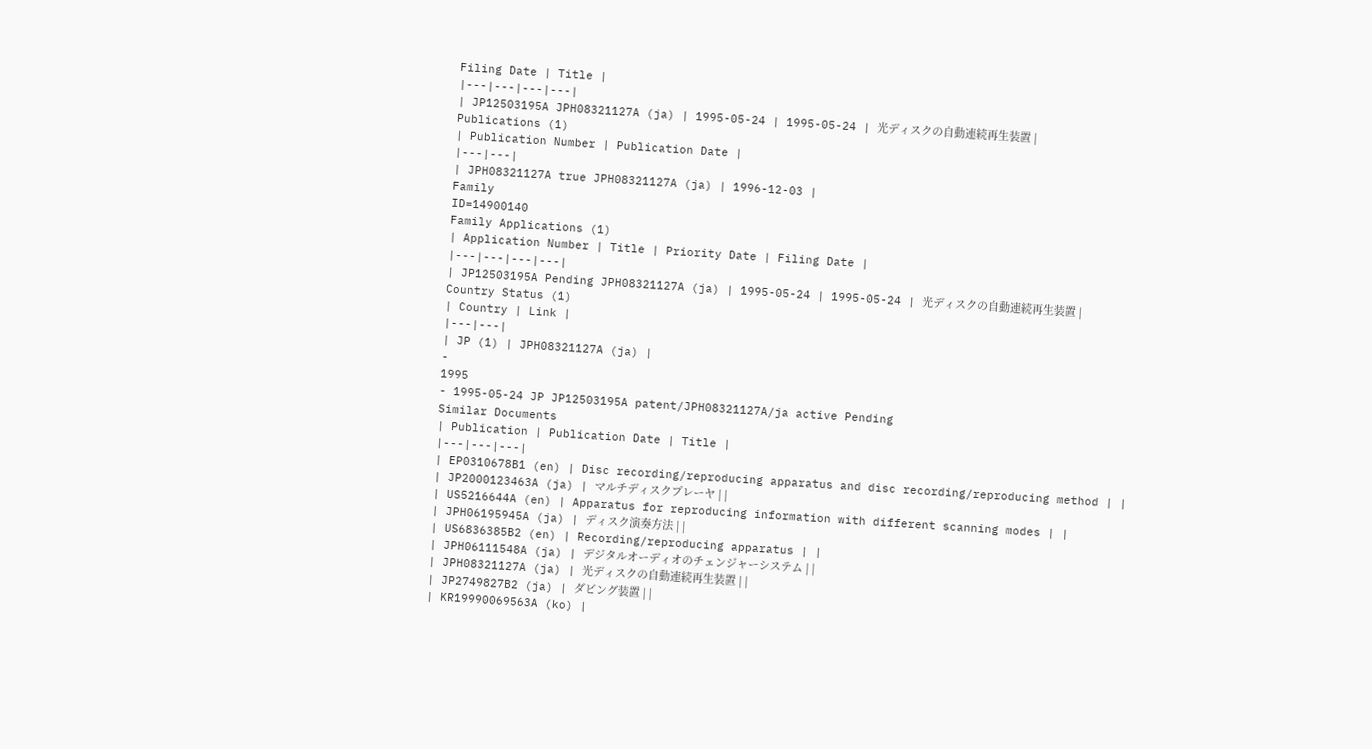Filing Date | Title |
|---|---|---|---|
| JP12503195A JPH08321127A (ja) | 1995-05-24 | 1995-05-24 | 光ディスクの自動連続再生装置 |
Publications (1)
| Publication Number | Publication Date |
|---|---|
| JPH08321127A true JPH08321127A (ja) | 1996-12-03 |
Family
ID=14900140
Family Applications (1)
| Application Number | Title | Priority Date | Filing Date |
|---|---|---|---|
| JP12503195A Pending JPH08321127A (ja) | 1995-05-24 | 1995-05-24 | 光ディスクの自動連続再生装置 |
Country Status (1)
| Country | Link |
|---|---|
| JP (1) | JPH08321127A (ja) |
-
1995
- 1995-05-24 JP JP12503195A patent/JPH08321127A/ja active Pending
Similar Documents
| Publication | Publication Date | Title |
|---|---|---|
| EP0310678B1 (en) | Disc recording/reproducing apparatus and disc recording/reproducing method | |
| JP2000123463A (ja) | マルチディスクプレーヤ | |
| US5216644A (en) | Apparatus for reproducing information with different scanning modes | |
| JPH06195945A (ja) | ディスク演奏方法 | |
| US6836385B2 (en) | Recording/reproducing apparatus | |
| JPH06111548A (ja) | デジタルオーディオのチェンジャーシステム | |
| JPH08321127A (ja) | 光ディスクの自動連続再生装置 | |
| JP2749827B2 (ja) | ダビング装置 | |
| KR19990069563A (ko) |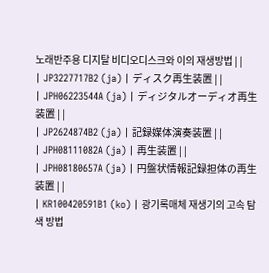노래반주용 디지탈 비디오디스크와 이의 재생방법 | |
| JP3227717B2 (ja) | ディスク再生装置 | |
| JPH06223544A (ja) | ディジタルオーディオ再生装置 | |
| JP2624874B2 (ja) | 記録媒体演奏装置 | |
| JPH08111082A (ja) | 再生装置 | |
| JPH08180657A (ja) | 円盤状情報記録担体の再生装置 | |
| KR100420591B1 (ko) | 광기록매체 재생기의 고속 탐색 방법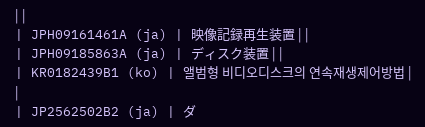| |
| JPH09161461A (ja) | 映像記録再生装置 | |
| JPH09185863A (ja) | ディスク装置 | |
| KR0182439B1 (ko) | 앨범형 비디오디스크의 연속재생제어방법 | |
| JP2562502B2 (ja) | ダ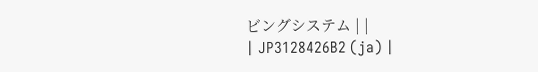ビングシステム | |
| JP3128426B2 (ja) |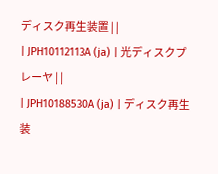ディスク再生装置 | |
| JPH10112113A (ja) | 光ディスクプレーヤ | |
| JPH10188530A (ja) | ディスク再生装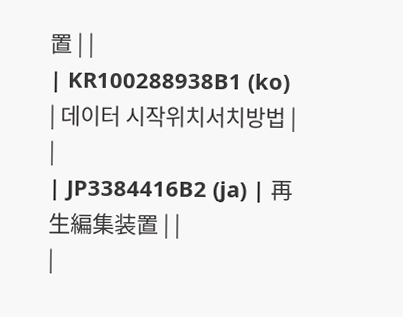置 | |
| KR100288938B1 (ko) | 데이터 시작위치서치방법 | |
| JP3384416B2 (ja) | 再生編集装置 | |
|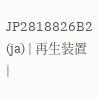JP2818826B2 (ja) | 再生装置 |